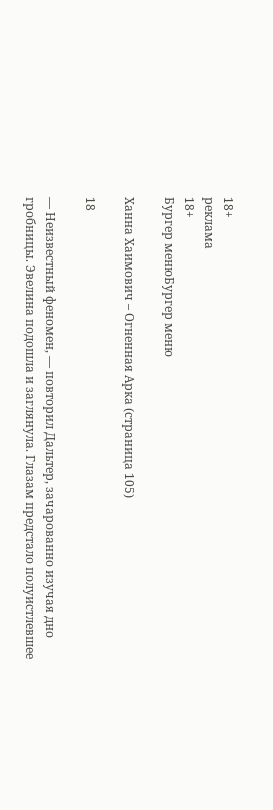18+
реклама
18+
Бургер менюБургер меню

Ханна Хаимович – Огненная Арка (страница 105)

18

— Неизвестный феномен, — повторил Дальтер, зачарованно изучая дно гробницы. Эвелина подошла и заглянула. Глазам предстало полуистлевшее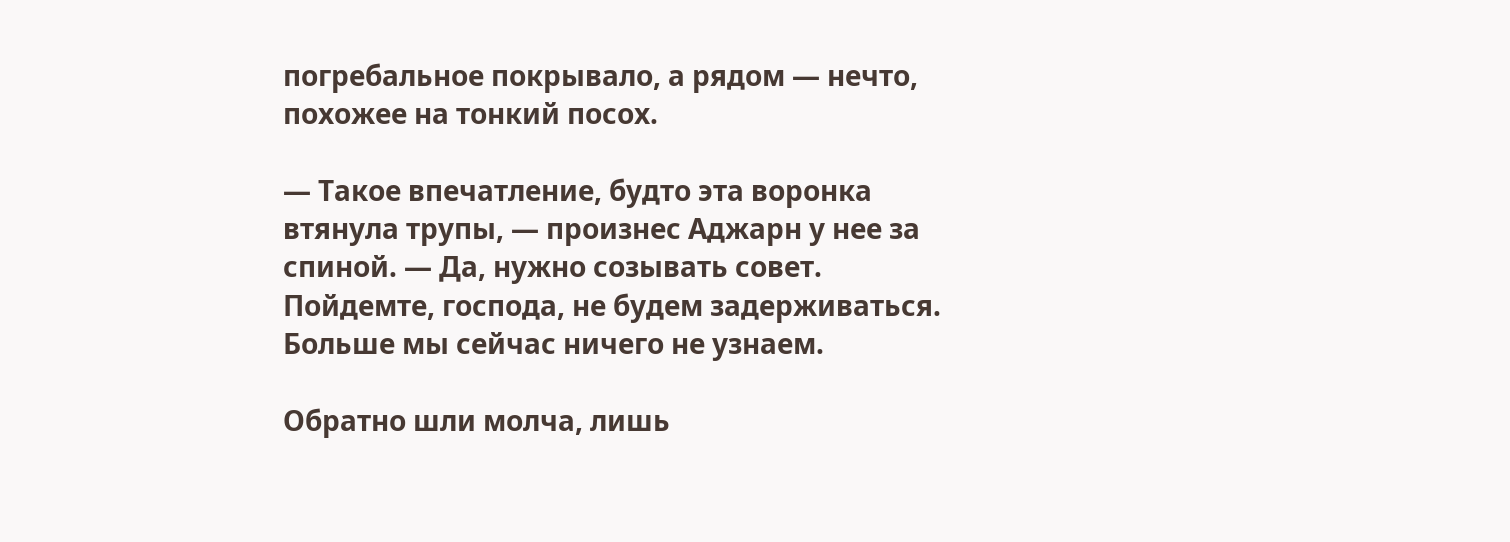погребальное покрывало, а рядом — нечто, похожее на тонкий посох.

— Такое впечатление, будто эта воронка втянула трупы, — произнес Аджарн у нее за спиной. — Да, нужно созывать совет. Пойдемте, господа, не будем задерживаться. Больше мы сейчас ничего не узнаем.

Обратно шли молча, лишь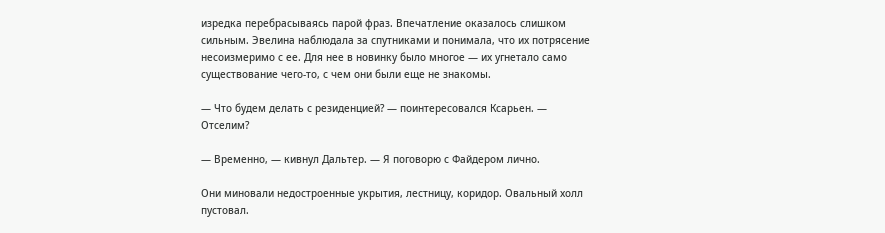изредка перебрасываясь парой фраз. Впечатление оказалось слишком сильным. Эвелина наблюдала за спутниками и понимала, что их потрясение несоизмеримо с ее. Для нее в новинку было многое — их угнетало само существование чего-то, с чем они были еще не знакомы.

— Что будем делать с резиденцией? — поинтересовался Ксарьен. — Отселим?

— Временно, — кивнул Дальтер. — Я поговорю с Файдером лично.

Они миновали недостроенные укрытия, лестницу, коридор. Овальный холл пустовал.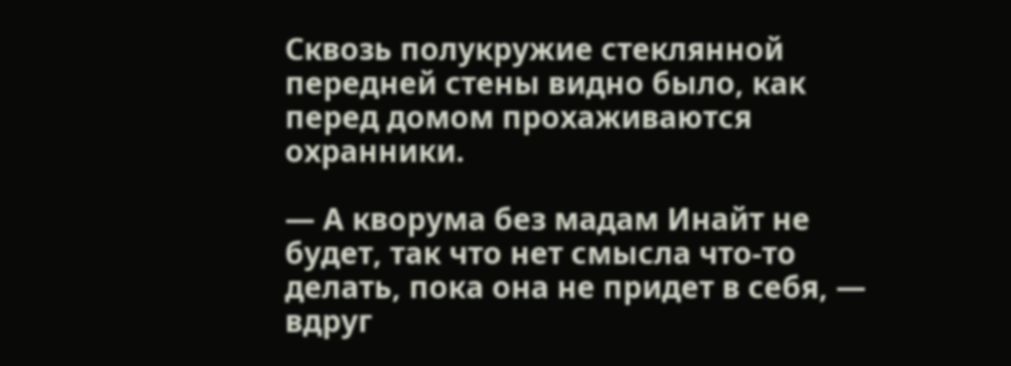Сквозь полукружие стеклянной передней стены видно было, как перед домом прохаживаются охранники.

— А кворума без мадам Инайт не будет, так что нет смысла что-то делать, пока она не придет в себя, — вдруг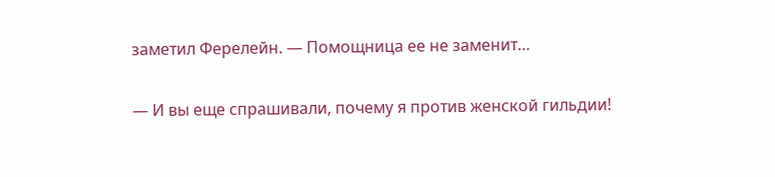заметил Ферелейн. — Помощница ее не заменит…

— И вы еще спрашивали, почему я против женской гильдии!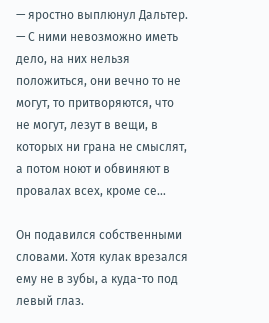— яростно выплюнул Дальтер. — С ними невозможно иметь дело, на них нельзя положиться, они вечно то не могут, то притворяются, что не могут, лезут в вещи, в которых ни грана не смыслят, а потом ноют и обвиняют в провалах всех, кроме се…

Он подавился собственными словами. Хотя кулак врезался ему не в зубы, а куда-то под левый глаз.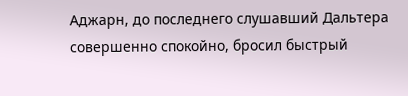Аджарн, до последнего слушавший Дальтера совершенно спокойно, бросил быстрый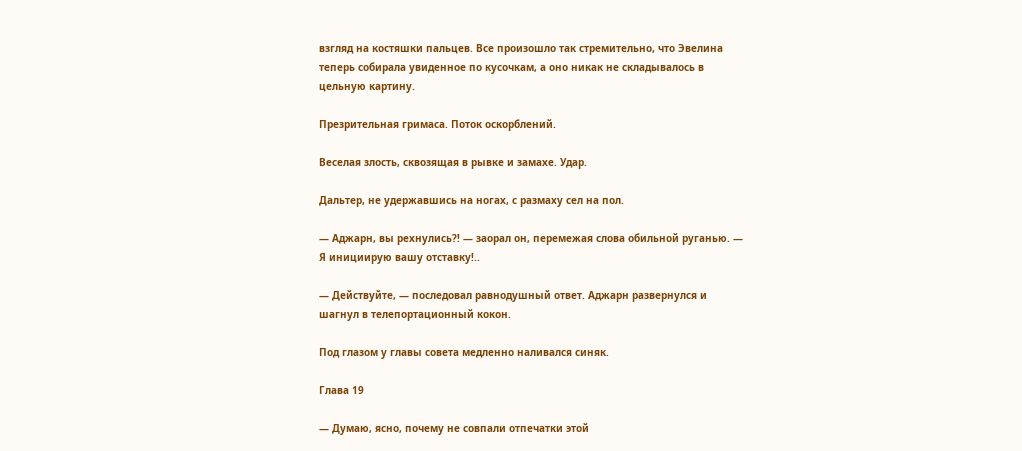взгляд на костяшки пальцев. Все произошло так стремительно, что Эвелина теперь собирала увиденное по кусочкам, а оно никак не складывалось в цельную картину.

Презрительная гримаса. Поток оскорблений.

Веселая злость, сквозящая в рывке и замахе. Удар.

Дальтер, не удержавшись на ногах, с размаху сел на пол.

— Аджарн, вы рехнулись?! — заорал он, перемежая слова обильной руганью. — Я инициирую вашу отставку!..

— Действуйте, — последовал равнодушный ответ. Аджарн развернулся и шагнул в телепортационный кокон.

Под глазом у главы совета медленно наливался синяк.

Глава 19

— Думаю, ясно, почему не совпали отпечатки этой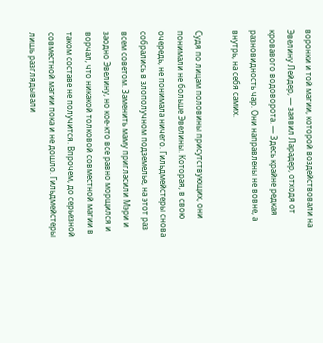воронки и той магии, которой воздействовали на Эвелину Лейдер, — заявил Ларадер, отходя от кровавого водоворота. — Здесь крайне редкая разновидность чар. Они направлены не вовне, а внутрь, на себя самих.

Судя по лицам половины присутствующих, они понимали не больше Эвелины. Которая, в свою очередь, не понимала ничего. Гильдмейстеры снова собрались в злополучном подземелье, на этот раз всем советом. Заменить маму пригласили Мэри и заодно Эвелину, но кое-кто все равно морщился и ворчал, что никакой толковой совместной магии в таком составе не получится. Впрочем, до серьезной совместной магии пока и не дошло. Гильдмейстеры лишь разглядывали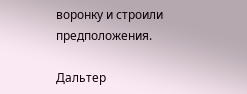воронку и строили предположения.

Дальтер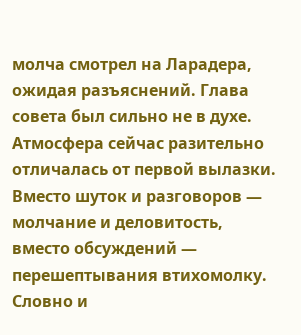молча смотрел на Ларадера, ожидая разъяснений. Глава совета был сильно не в духе. Атмосфера сейчас разительно отличалась от первой вылазки. Вместо шуток и разговоров — молчание и деловитость, вместо обсуждений — перешептывания втихомолку. Словно и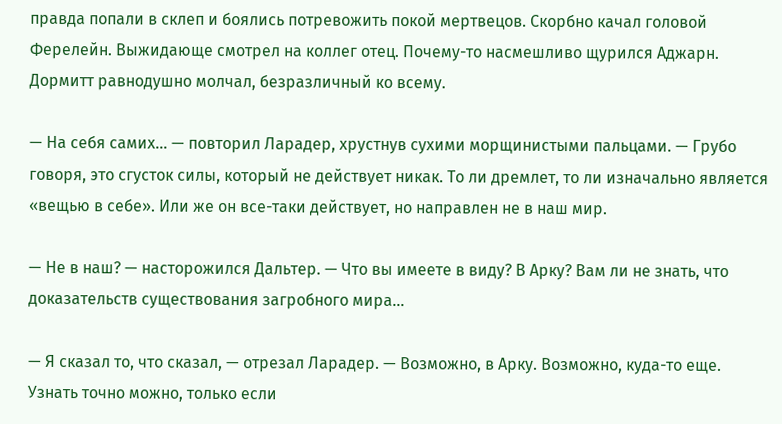правда попали в склеп и боялись потревожить покой мертвецов. Скорбно качал головой Ферелейн. Выжидающе смотрел на коллег отец. Почему-то насмешливо щурился Аджарн. Дормитт равнодушно молчал, безразличный ко всему.

— На себя самих… — повторил Ларадер, хрустнув сухими морщинистыми пальцами. — Грубо говоря, это сгусток силы, который не действует никак. То ли дремлет, то ли изначально является «вещью в себе». Или же он все-таки действует, но направлен не в наш мир.

— Не в наш? — насторожился Дальтер. — Что вы имеете в виду? В Арку? Вам ли не знать, что доказательств существования загробного мира…

— Я сказал то, что сказал, — отрезал Ларадер. — Возможно, в Арку. Возможно, куда-то еще. Узнать точно можно, только если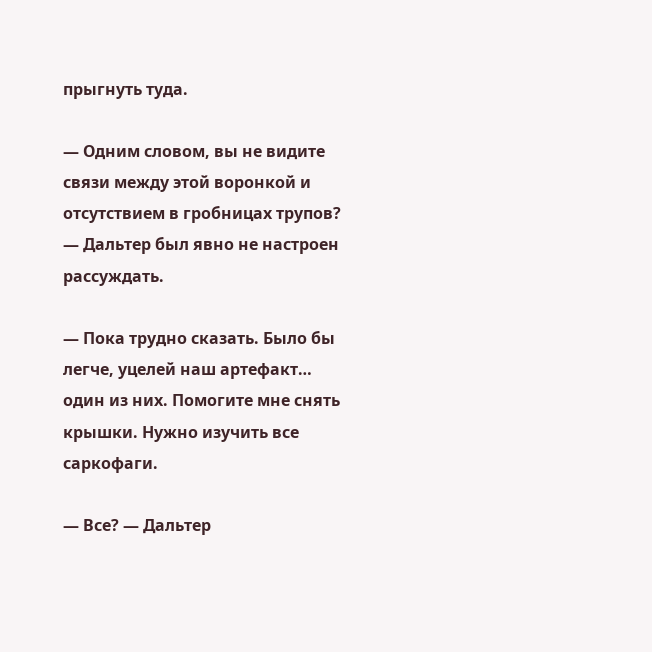прыгнуть туда.

— Одним словом, вы не видите связи между этой воронкой и отсутствием в гробницах трупов? — Дальтер был явно не настроен рассуждать.

— Пока трудно сказать. Было бы легче, уцелей наш артефакт… один из них. Помогите мне снять крышки. Нужно изучить все саркофаги.

— Все? — Дальтер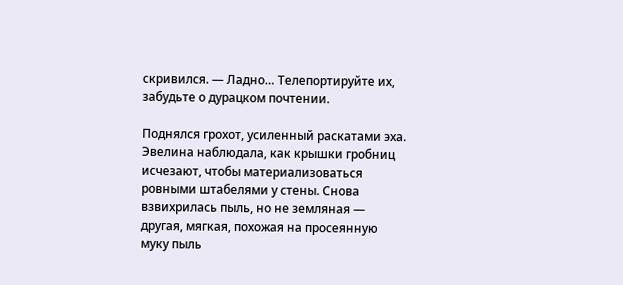скривился. — Ладно… Телепортируйте их, забудьте о дурацком почтении.

Поднялся грохот, усиленный раскатами эха. Эвелина наблюдала, как крышки гробниц исчезают, чтобы материализоваться ровными штабелями у стены. Снова взвихрилась пыль, но не земляная — другая, мягкая, похожая на просеянную муку пыль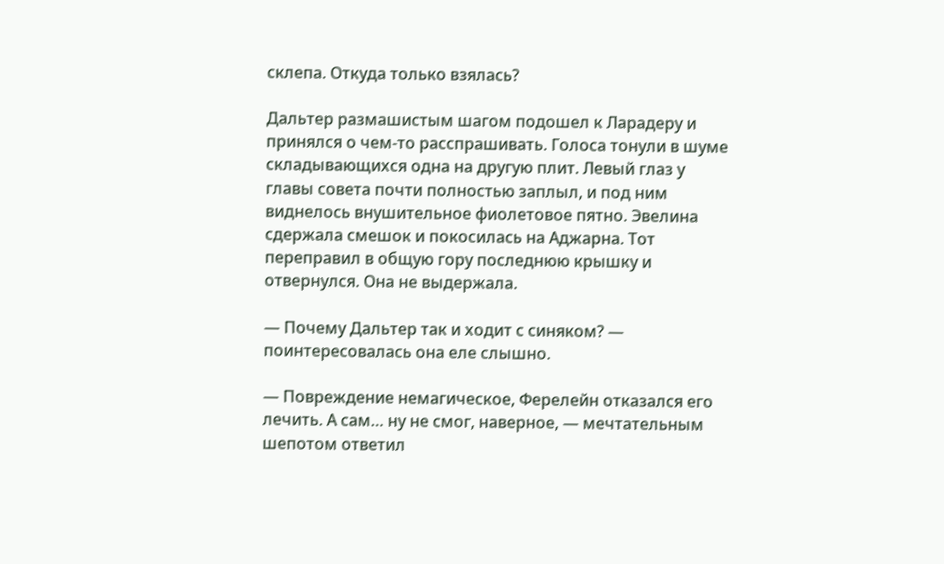склепа. Откуда только взялась?

Дальтер размашистым шагом подошел к Ларадеру и принялся о чем-то расспрашивать. Голоса тонули в шуме складывающихся одна на другую плит. Левый глаз у главы совета почти полностью заплыл, и под ним виднелось внушительное фиолетовое пятно. Эвелина сдержала смешок и покосилась на Аджарна. Тот переправил в общую гору последнюю крышку и отвернулся. Она не выдержала.

— Почему Дальтер так и ходит с синяком? — поинтересовалась она еле слышно.

— Повреждение немагическое, Ферелейн отказался его лечить. А сам… ну не смог, наверное, — мечтательным шепотом ответил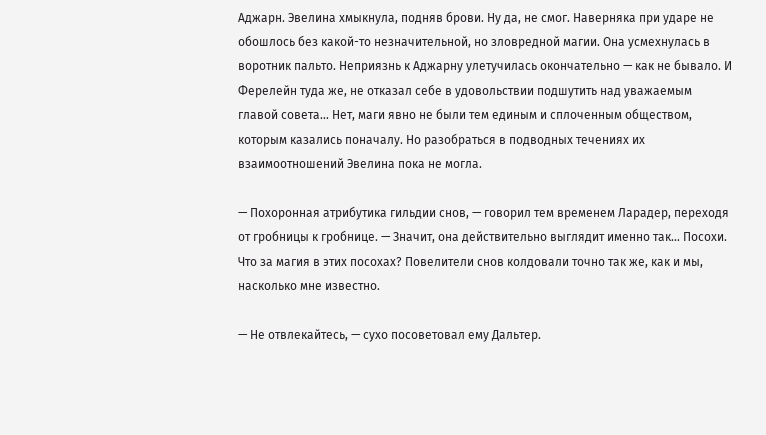Аджарн. Эвелина хмыкнула, подняв брови. Ну да, не смог. Наверняка при ударе не обошлось без какой-то незначительной, но зловредной магии. Она усмехнулась в воротник пальто. Неприязнь к Аджарну улетучилась окончательно — как не бывало. И Ферелейн туда же, не отказал себе в удовольствии подшутить над уважаемым главой совета… Нет, маги явно не были тем единым и сплоченным обществом, которым казались поначалу. Но разобраться в подводных течениях их взаимоотношений Эвелина пока не могла.

— Похоронная атрибутика гильдии снов, — говорил тем временем Ларадер, переходя от гробницы к гробнице. — Значит, она действительно выглядит именно так… Посохи. Что за магия в этих посохах? Повелители снов колдовали точно так же, как и мы, насколько мне известно.

— Не отвлекайтесь, — сухо посоветовал ему Дальтер.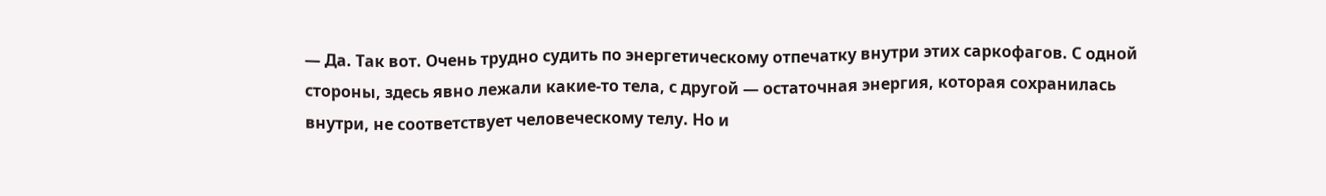— Да. Так вот. Очень трудно судить по энергетическому отпечатку внутри этих саркофагов. С одной стороны, здесь явно лежали какие-то тела, с другой — остаточная энергия, которая сохранилась внутри, не соответствует человеческому телу. Но и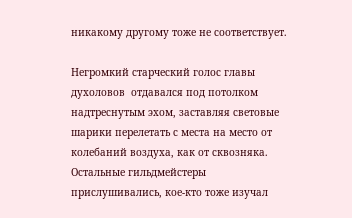никакому другому тоже не соответствует.

Негромкий старческий голос главы духоловов  отдавался под потолком надтреснутым эхом, заставляя световые шарики перелетать с места на место от колебаний воздуха, как от сквозняка. Остальные гильдмейстеры прислушивались, кое-кто тоже изучал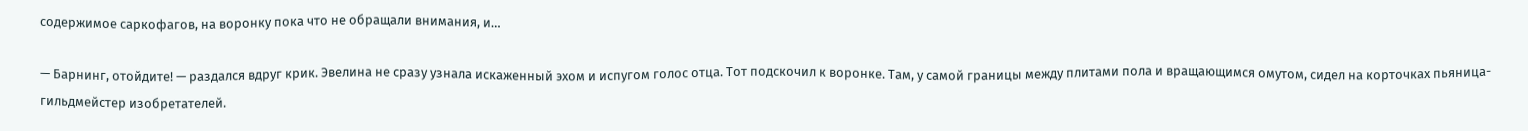содержимое саркофагов, на воронку пока что не обращали внимания, и…

— Барнинг, отойдите! — раздался вдруг крик. Эвелина не сразу узнала искаженный эхом и испугом голос отца. Тот подскочил к воронке. Там, у самой границы между плитами пола и вращающимся омутом, сидел на корточках пьяница-гильдмейстер изобретателей.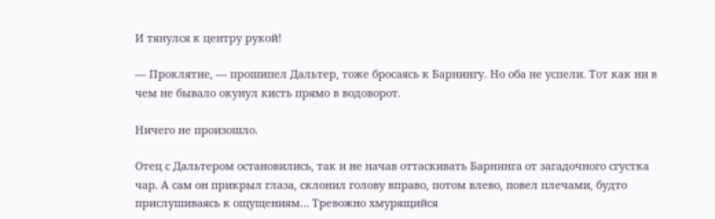И тянулся к центру рукой!

— Проклятие, — прошипел Дальтер, тоже бросаясь к Барнингу. Но оба не успели. Тот как ни в чем не бывало окунул кисть прямо в водоворот.

Ничего не произошло.

Отец с Дальтером остановились, так и не начав оттаскивать Барнинга от загадочного сгустка чар. А сам он прикрыл глаза, склонил голову вправо, потом влево, повел плечами, будто прислушиваясь к ощущениям… Тревожно хмурящийся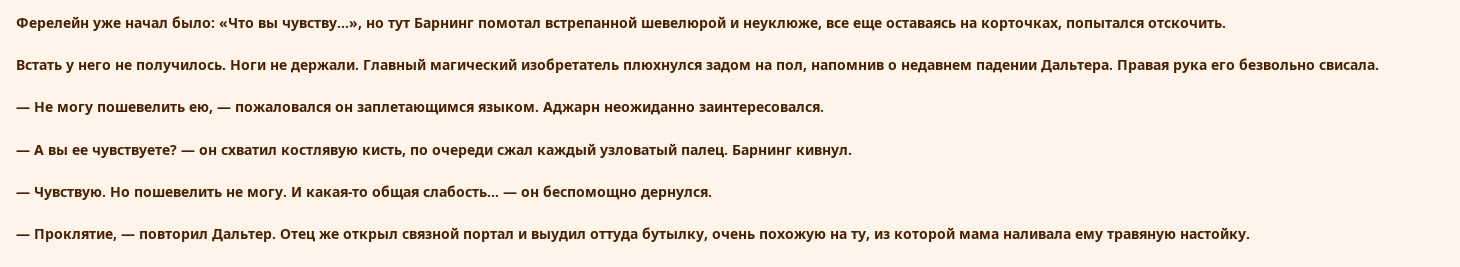Ферелейн уже начал было: «Что вы чувству…», но тут Барнинг помотал встрепанной шевелюрой и неуклюже, все еще оставаясь на корточках, попытался отскочить.

Встать у него не получилось. Ноги не держали. Главный магический изобретатель плюхнулся задом на пол, напомнив о недавнем падении Дальтера. Правая рука его безвольно свисала.

— Не могу пошевелить ею, — пожаловался он заплетающимся языком. Аджарн неожиданно заинтересовался.

— А вы ее чувствуете? — он схватил костлявую кисть, по очереди сжал каждый узловатый палец. Барнинг кивнул.

— Чувствую. Но пошевелить не могу. И какая-то общая слабость… — он беспомощно дернулся.

— Проклятие, — повторил Дальтер. Отец же открыл связной портал и выудил оттуда бутылку, очень похожую на ту, из которой мама наливала ему травяную настойку.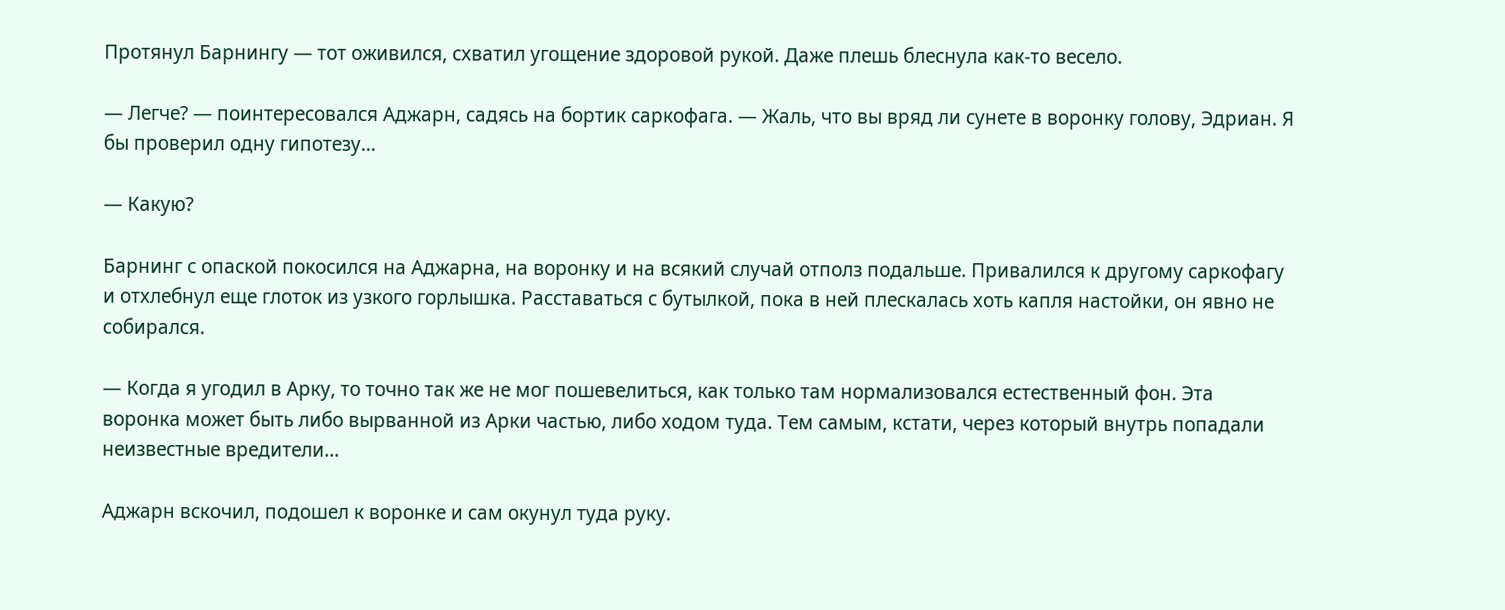Протянул Барнингу — тот оживился, схватил угощение здоровой рукой. Даже плешь блеснула как-то весело.

— Легче? — поинтересовался Аджарн, садясь на бортик саркофага. — Жаль, что вы вряд ли сунете в воронку голову, Эдриан. Я бы проверил одну гипотезу…

— Какую?

Барнинг с опаской покосился на Аджарна, на воронку и на всякий случай отполз подальше. Привалился к другому саркофагу и отхлебнул еще глоток из узкого горлышка. Расставаться с бутылкой, пока в ней плескалась хоть капля настойки, он явно не собирался.

— Когда я угодил в Арку, то точно так же не мог пошевелиться, как только там нормализовался естественный фон. Эта воронка может быть либо вырванной из Арки частью, либо ходом туда. Тем самым, кстати, через который внутрь попадали неизвестные вредители…

Аджарн вскочил, подошел к воронке и сам окунул туда руку.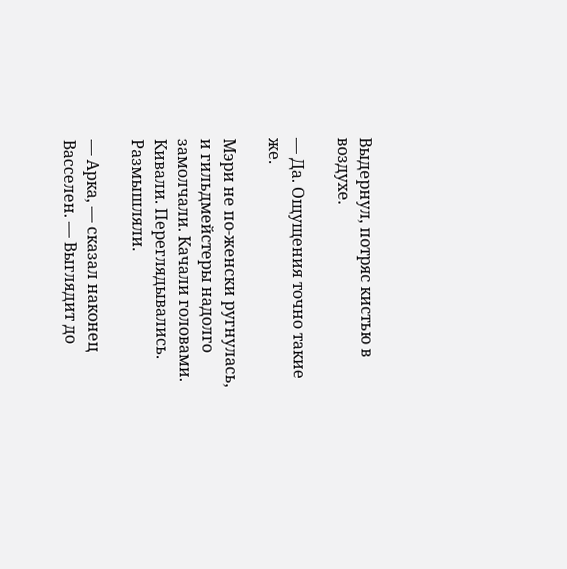Выдернул, потряс кистью в воздухе.

— Да. Ощущения точно такие же.

Мэри не по-женски ругнулась, и гильдмейстеры надолго замолчали. Качали головами. Кивали. Переглядывались. Размышляли.

— Арка, — сказал наконец Васселен. — Выглядит до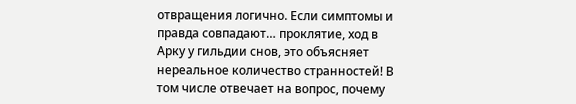отвращения логично. Если симптомы и правда совпадают… проклятие, ход в Арку у гильдии снов, это объясняет нереальное количество странностей! В том числе отвечает на вопрос, почему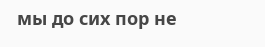мы до сих пор не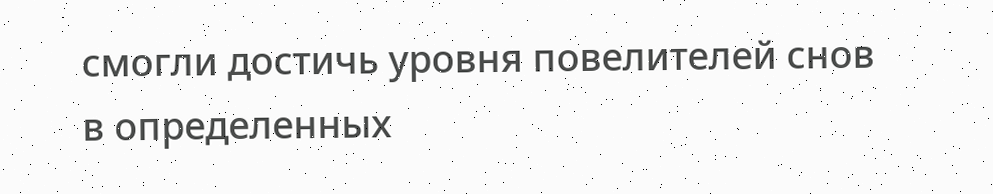смогли достичь уровня повелителей снов в определенных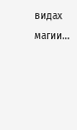видах магии…